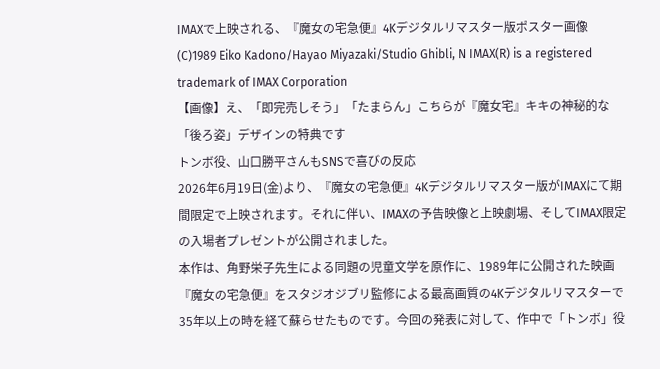IMAXで上映される、『魔女の宅急便』4Kデジタルリマスター版ポスター画像 (C)1989 Eiko Kadono/Hayao Miyazaki/Studio Ghibli, N IMAX(R) is a registered trademark of IMAX Corporation
【画像】え、「即完売しそう」「たまらん」こちらが『魔女宅』キキの神秘的な「後ろ姿」デザインの特典です
トンボ役、山口勝平さんもSNSで喜びの反応
2026年6月19日(金)より、『魔女の宅急便』4Kデジタルリマスター版がIMAXにて期間限定で上映されます。それに伴い、IMAXの予告映像と上映劇場、そしてIMAX限定の入場者プレゼントが公開されました。
本作は、角野栄子先生による同題の児童文学を原作に、1989年に公開された映画『魔女の宅急便』をスタジオジブリ監修による最高画質の4Kデジタルリマスターで35年以上の時を経て蘇らせたものです。今回の発表に対して、作中で「トンボ」役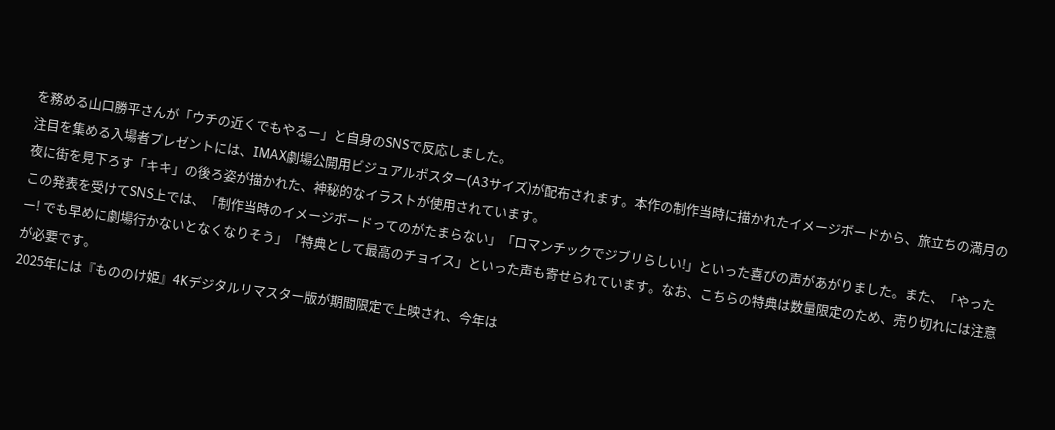を務める山口勝平さんが「ウチの近くでもやるー」と自身のSNSで反応しました。
注目を集める入場者プレゼントには、IMAX劇場公開用ビジュアルポスター(A3サイズ)が配布されます。本作の制作当時に描かれたイメージボードから、旅立ちの満月の夜に街を見下ろす「キキ」の後ろ姿が描かれた、神秘的なイラストが使用されています。
この発表を受けてSNS上では、「制作当時のイメージボードってのがたまらない」「ロマンチックでジブリらしい!」といった喜びの声があがりました。また、「やったー! でも早めに劇場行かないとなくなりそう」「特典として最高のチョイス」といった声も寄せられています。なお、こちらの特典は数量限定のため、売り切れには注意が必要です。
2025年には『もののけ姫』4Kデジタルリマスター版が期間限定で上映され、今年は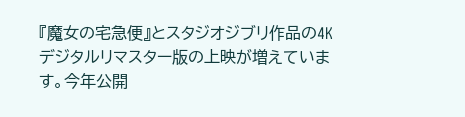『魔女の宅急便』とスタジオジブリ作品の4Kデジタルリマスター版の上映が増えています。今年公開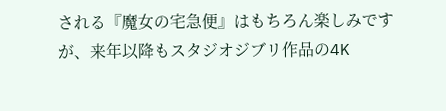される『魔女の宅急便』はもちろん楽しみですが、来年以降もスタジオジブリ作品の4K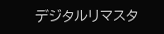デジタルリマスタ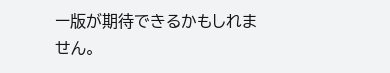ー版が期待できるかもしれません。